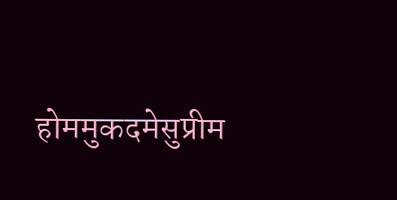होममुकदमेसुप्रीम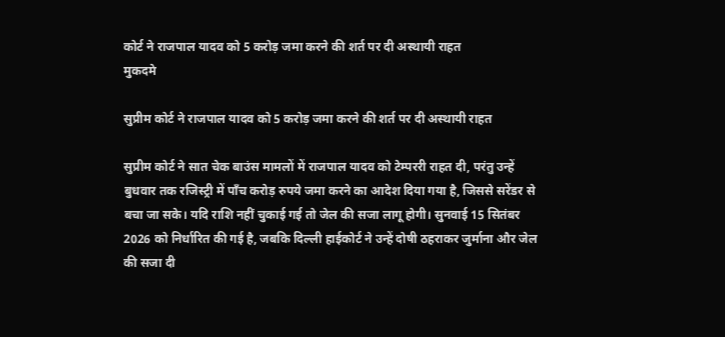कोर्ट ने राजपाल यादव को 5 करोड़ जमा करने की शर्त पर दी अस्थायी राहत
मुकदमे

सुप्रीम कोर्ट ने राजपाल यादव को 5 करोड़ जमा करने की शर्त पर दी अस्थायी राहत

सुप्रीम कोर्ट ने सात चेक बाउंस मामलों में राजपाल यादव को टेम्पररी राहत दी, परंतु उन्हें बुधवार तक रजिस्ट्री में पाँच करोड़ रुपये जमा करने का आदेश दिया गया है, जिससे सरेंडर से बचा जा सके। यदि राशि नहीं चुकाई गई तो जेल की सजा लागू होगी। सुनवाई 15 सितंबर 2026 को निर्धारित की गई है, जबकि दिल्ली हाईकोर्ट ने उन्हें दोषी ठहराकर जुर्माना और जेल की सजा दी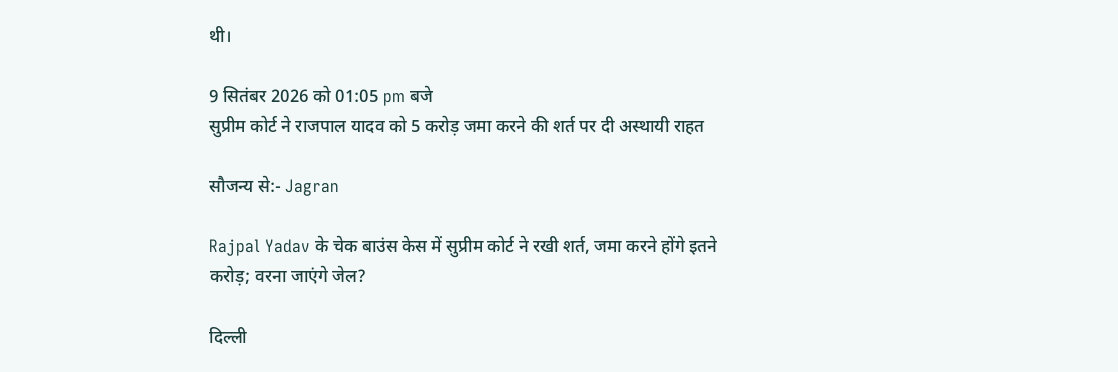थी।

9 सितंबर 2026 को 01:05 pm बजे
सुप्रीम कोर्ट ने राजपाल यादव को 5 करोड़ जमा करने की शर्त पर दी अस्थायी राहत

सौजन्य से:- Jagran

Rajpal Yadav के चेक बाउंस केस में सुप्रीम कोर्ट ने रखी शर्त, जमा करने होंगे इतने करोड़; वरना जाएंगे जेल?

दिल्ली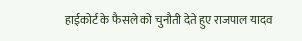हाईकोर्ट के फैसले को चुनौती देते हुए राजपाल यादव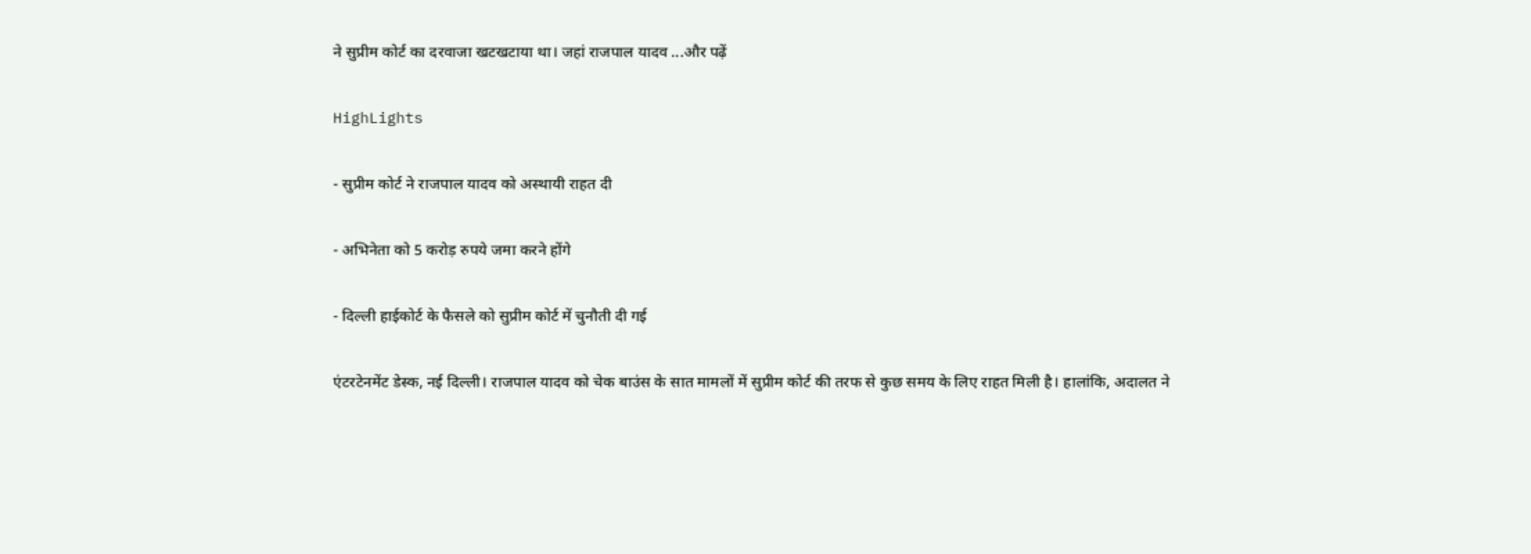ने सुप्रीम कोर्ट का दरवाजा खटखटाया था। जहां राजपाल यादव ...और पढ़ें

HighLights

- सुप्रीम कोर्ट ने राजपाल यादव को अस्थायी राहत दी

- अभिनेता को 5 करोड़ रुपये जमा करने होंगे

- दिल्ली हाईकोर्ट के फैसले को सुप्रीम कोर्ट में चुनौती दी गई

एंटरटेनमेंट डेस्क, नई दिल्ली। राजपाल यादव को चेक बाउंस के सात मामलों में सुप्रीम कोर्ट की तरफ से कुछ समय के लिए राहत मिली है। हालांकि, अदालत ने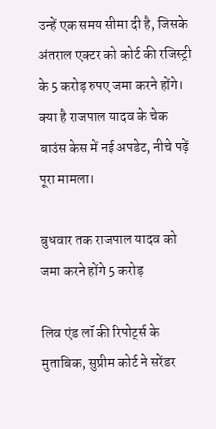उन्हें एक समय सीमा दी है, जिसके अंतराल एक्टर को कोर्ट की रजिस्ट्री के 5 करोड़ रुपए जमा करने होंगे। क्या है राजपाल यादव के चेक बाउंस केस में नई अपडेट, नीचे पढ़ें पूरा मामला।

बुधवार तक राजपाल यादव को जमा करने होंगे 5 करोड़

लिव एंड लॉ की रिपोर्ट्स के मुताबिक, सुप्रीम कोर्ट ने सरेंडर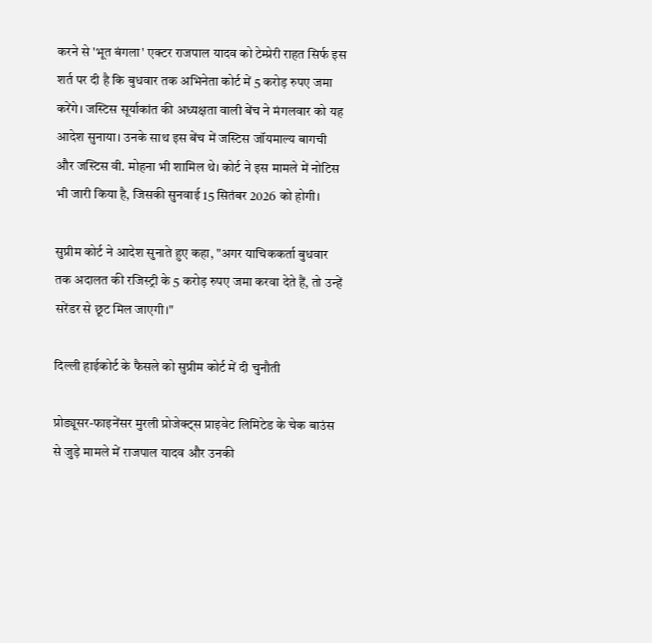करने से 'भूत बंगला' एक्टर राजपाल यादव को टेम्प्रेरी राहत सिर्फ इस शर्त पर दी है कि बुधवार तक अभिनेता कोर्ट में 5 करोड़ रुपए जमा करेंगे। जस्टिस सूर्याकांत की अध्यक्षता वाली बेंच ने मंगलवार को यह आदेश सुनाया। उनके साथ इस बेंच में जस्टिस जॉयमाल्य बागची और जस्टिस वी. मोहना भी शामिल थे। कोर्ट ने इस मामले में नोटिस भी जारी किया है, जिसकी सुनवाई 15 सितंबर 2026 को होगी।

सुप्रीम कोर्ट ने आदेश सुनाते हुए कहा, "अगर याचिककर्ता बुधवार तक अदालत की रजिस्ट्री के 5 करोड़ रुपए जमा करवा देते हैं, तो उन्हें सरेंडर से छूट मिल जाएगी।"

दिल्ली हाईकोर्ट के फैसले को सुप्रीम कोर्ट में दी चुनौती

प्रोड्यूसर-फाइनेंसर मुरली प्रोजेक्ट्स प्राइवेट लिमिटेड के चेक बाउंस से जुड़े मामले में राजपाल यादव और उनकी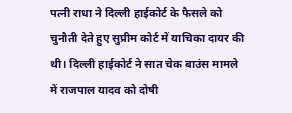पत्नी राधा ने दिल्ली हाईकोर्ट के फैसले को चुनौती देते हुए सुप्रीम कोर्ट में याचिका दायर की थी। दिल्ली हाईकोर्ट ने सात चेक बाउंस मामले में राजपाल यादव को दोषी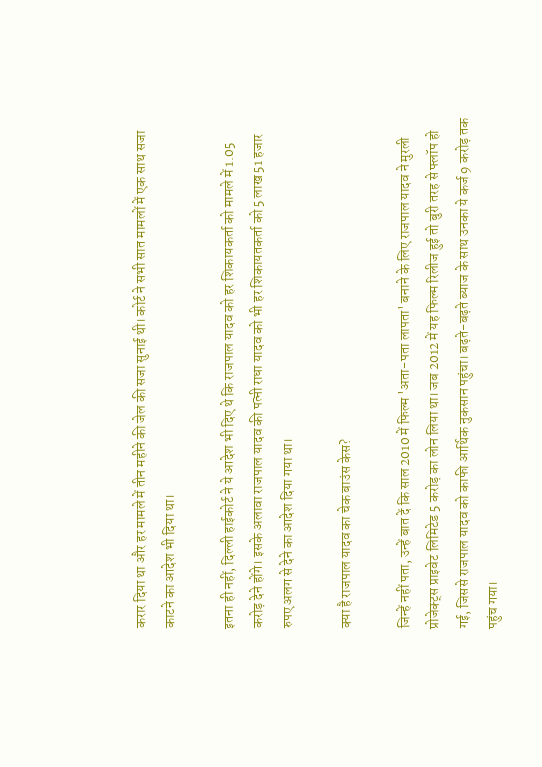करार दिया था और हर मामले में तीन महीने की जेल की सजा सुनाई थी। कोर्ट ने सभी सात मामलों में एक साथ सजा काटने का आदेश भी दिया था।

इतना ही नहीं, दिल्ली हाईकोर्ट ने ये आदेश भी दिए थे कि राजपाल यादव को हर शिकायकर्ता को मामले में 1.05 करोड़ देने होंगे। इसके अलावा राजपाल यादव की पत्नी राधा यादव को भी हर शिकायतकर्ता को 5 लाख 51 हजार रुपए अलग से देने का आदेश दिया गया था।

क्या है राजपाल यादव का चेक बाउंस केस?

जिन्हें नहीं पता, उन्हें बात दें कि साल 2010 में फिल्म 'अता-पता लापता' बनाने के लिए राजपाल यादव ने मुरली प्रोजेक्ट्स प्राइवेट लिमिटेड 5 करोड़ का लोन लिया था। जब 2012 में यह फिल्म रिलीज हुई तो बुरी तरह से फ्लॉप हो गई, जिससे राजपाल यादव को काफी आर्थिक नुकसान पहुंचा। बढ़ते-बढ़ते ब्याज के साथ उनका ये कर्ज 9 करोड़ तक पहुंच गया।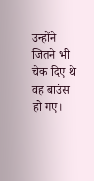उन्होंने जितने भी चेक दिए थे वह बाउंस हो गए।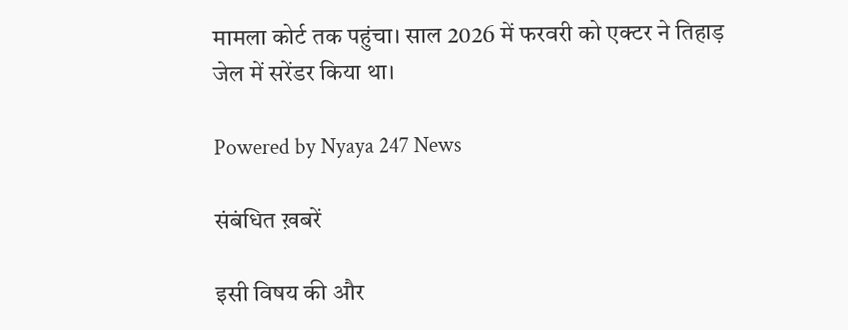मामला कोर्ट तक पहुंचा। साल 2026 में फरवरी को एक्टर ने तिहाड़ जेल में सरेंडर किया था।

Powered by Nyaya 247 News

संबंधित ख़बरें

इसी विषय की और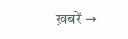ख़बरें →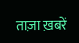ताज़ा ख़बरें